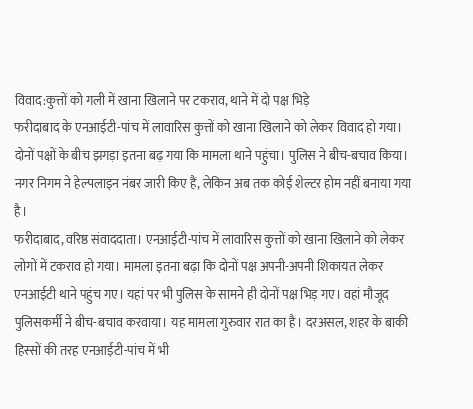विवाद:कुत्तों को गली में खाना खिलाने पर टकराव, थाने में दो पक्ष भिड़े
फरीदाबाद के एनआईटी-पांच में लावारिस कुत्तों को खाना खिलाने को लेकर विवाद हो गया। दोनों पक्षों के बीच झगड़ा इतना बढ़ गया कि मामला थाने पहुंचा। पुलिस ने बीच-बचाव किया। नगर निगम ने हेल्पलाइन नंबर जारी किए हैं, लेकिन अब तक कोई शेल्टर होम नहीं बनाया गया है।
फरीदाबाद, वरिष्ठ संवाददाता। एनआईटी-पांच में लावारिस कुत्तों को खाना खिलाने को लेकर लोगों में टकराव हो गया। मामला इतना बढ़ा कि दोनों पक्ष अपनी-अपनी शिकायत लेकर एनआईटी थाने पहुंच गए। यहां पर भी पुलिस के सामने ही दोनों पक्ष भिड़ गए। वहां मौजूद पुलिसकर्मी ने बीच-बचाव करवाया। यह मामला गुरुवार रात का है। दरअसल, शहर के बाकी हिस्सों की तरह एनआईटी-पांच में भी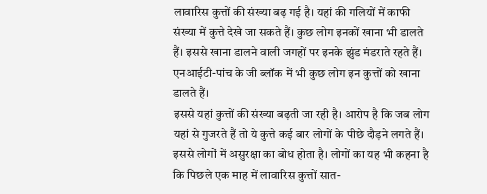लावारिस कुत्तों की संख्या बढ़ गई है। यहां की गलियों में काफी संख्या में कुत्ते देखे जा सकते हैं। कुछ लोग इनकों खाना भी डालते हैं। इससे खाना डालने वाली जगहों पर इनके झुंड मंडराते रहते हैं। एनआईटी-पांच के जी ब्लॉक में भी कुछ लोग इन कुत्तों को खाना डालते हैं।
इससे यहां कुत्तों की संख्या बढ़ती जा रही है। आरोप है कि जब लोग यहां से गुजरते हैं तो ये कुत्ते कई बार लोगों के पीछे दौड़ने लगते हैं। इससे लोगों में असुरक्षा का बोध होता है। लोगों का यह भी कहना है कि पिछले एक माह में लावारिस कुत्तों सात-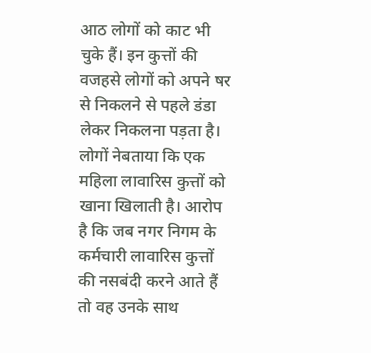आठ लोगों को काट भी चुके हैं। इन कुत्तों की वजहसे लोगों को अपने षर से निकलने से पहले डंडा लेकर निकलना पड़ता है। लोगों नेबताया कि एक महिला लावारिस कुत्तों को खाना खिलाती है। आरोप है कि जब नगर निगम के कर्मचारी लावारिस कुत्तों की नसबंदी करने आते हैं तो वह उनके साथ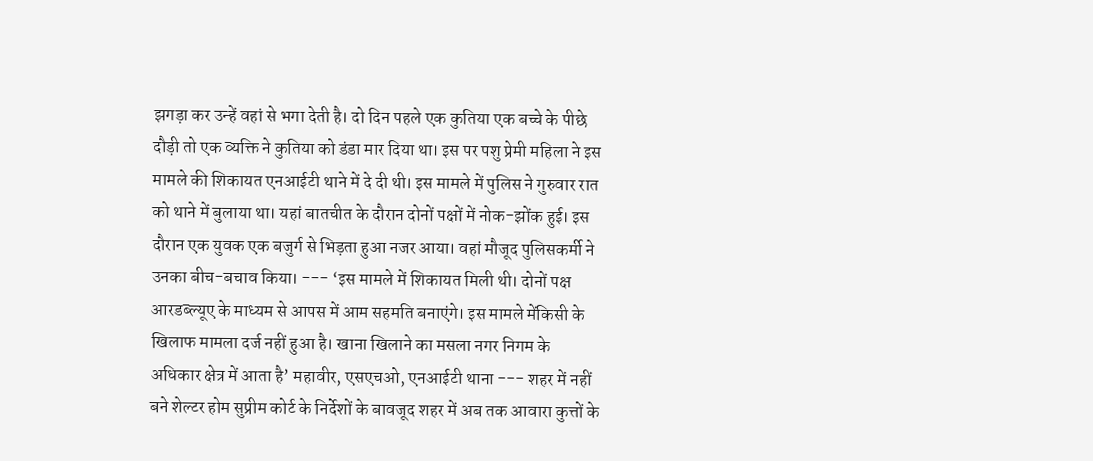झगड़ा कर उन्हें वहां से भगा देती है। दो दिन पहले एक कुतिया एक बच्चे के पीछे दौड़ी तो एक व्यक्ति ने कुतिया को डंडा मार दिया था। इस पर पशु प्रेमी महिला ने इस मामले की शिकायत एनआईटी थाने में दे दी थी। इस मामले में पुलिस ने गुरुवार रात को थाने में बुलाया था। यहां बातचीत के दौरान दोनों पक्षों में नोक-झोंक हुई। इस दौरान एक युवक एक बजुर्ग से भिड़ता हुआ नजर आया। वहां मौजूद पुलिसकर्मी ने उनका बीच-बचाव किया। --- ‘इस मामले में शिकायत मिली थी। दोनों पक्ष आरडब्ल्यूए के माध्यम से आपस में आम सहमति बनाएंगे। इस मामले मेंकिसी के खिलाफ मामला दर्ज नहीं हुआ है। खाना खिलाने का मसला नगर निगम के अधिकार क्षेत्र में आता है’ महावीर, एसएचओ, एनआईटी थाना --- शहर में नहीं बने शेल्टर होम सुप्रीम कोर्ट के निर्देशों के बावजूद शहर में अब तक आवारा कुत्तों के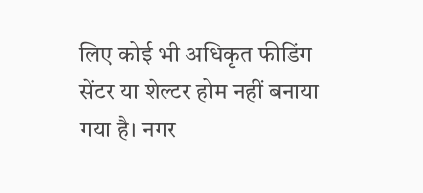लिए कोई भी अधिकृत फीडिंग सेंटर या शेल्टर होम नहीं बनाया गया है। नगर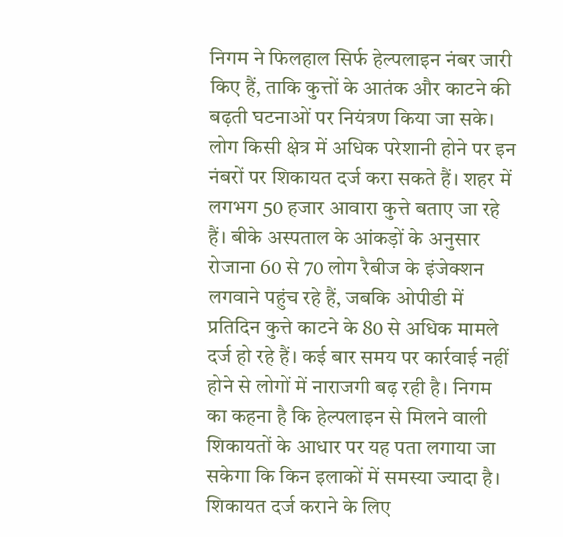निगम ने फिलहाल सिर्फ हेल्पलाइन नंबर जारी किए हैं, ताकि कुत्तों के आतंक और काटने की बढ़ती घटनाओं पर नियंत्रण किया जा सके। लोग किसी क्षेत्र में अधिक परेशानी होने पर इन नंबरों पर शिकायत दर्ज करा सकते हैं। शहर में लगभग 50 हजार आवारा कुत्ते बताए जा रहे हैं। बीके अस्पताल के आंकड़ों के अनुसार रोजाना 60 से 70 लोग रैबीज के इंजेक्शन लगवाने पहुंच रहे हैं, जबकि ओपीडी में प्रतिदिन कुत्ते काटने के 80 से अधिक मामले दर्ज हो रहे हैं। कई बार समय पर कार्रवाई नहीं होने से लोगों में नाराजगी बढ़ रही है। निगम का कहना है कि हेल्पलाइन से मिलने वाली शिकायतों के आधार पर यह पता लगाया जा सकेगा कि किन इलाकों में समस्या ज्यादा है। शिकायत दर्ज कराने के लिए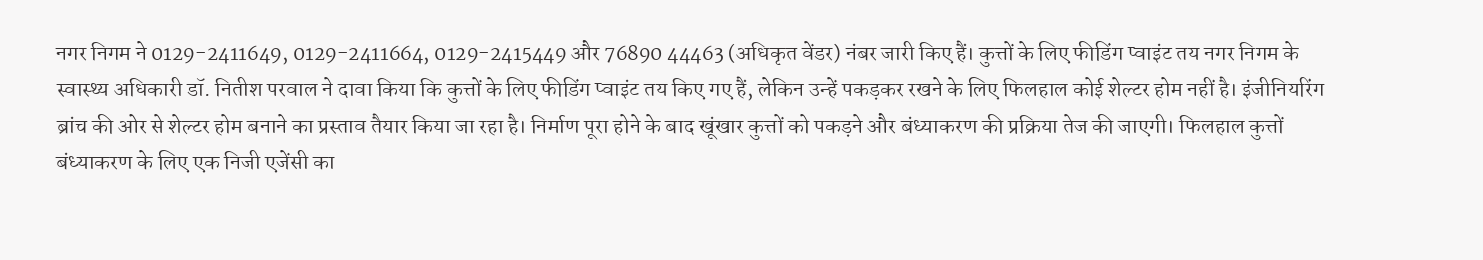नगर निगम ने 0129-2411649, 0129-2411664, 0129-2415449 और 76890 44463 (अधिकृत वेंडर) नंबर जारी किए हैं। कुत्तों के लिए फीडिंग प्वाइंट तय नगर निगम के स्वास्थ्य अधिकारी डॉ. नितीश परवाल ने दावा किया कि कुत्तों के लिए फीडिंग प्वाइंट तय किए गए हैं, लेकिन उन्हें पकड़कर रखने के लिए फिलहाल कोई शेल्टर होम नहीं है। इंजीनियरिंग ब्रांच की ओर से शेल्टर होम बनाने का प्रस्ताव तैयार किया जा रहा है। निर्माण पूरा होने के बाद खूंखार कुत्तों को पकड़ने और बंध्याकरण की प्रक्रिया तेज की जाएगी। फिलहाल कुत्तों बंध्याकरण के लिए एक निजी एजेंसी का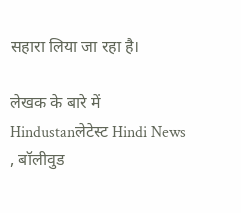सहारा लिया जा रहा है।

लेखक के बारे में
Hindustanलेटेस्ट Hindi News , बॉलीवुड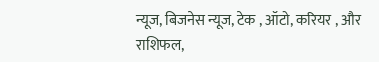न्यूज, बिजनेस न्यूज, टेक , ऑटो, करियर , और राशिफल,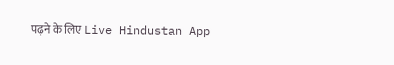पढ़ने के लिए Live Hindustan App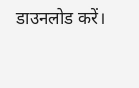डाउनलोड करें।